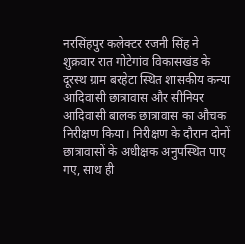नरसिंहपुर कलेक्टर रजनी सिंह ने शुक्रवार रात गोटेगांव विकासखंड के दूरस्थ ग्राम बरहेटा स्थित शासकीय कन्या आदिवासी छात्रावास और सीनियर आदिवासी बालक छात्रावास का औचक निरीक्षण किया। निरीक्षण के दौरान दोनों छात्रावासों के अधीक्षक अनुपस्थित पाए गए, साथ ही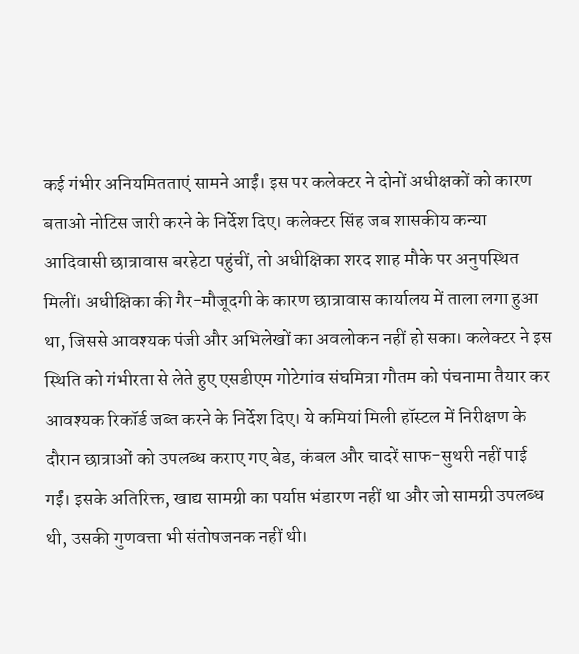कई गंभीर अनियमितताएं सामने आईं। इस पर कलेक्टर ने दोनों अधीक्षकों को कारण बताओ नोटिस जारी करने के निर्देश दिए। कलेक्टर सिंह जब शासकीय कन्या आदिवासी छात्रावास बरहेटा पहुंचीं, तो अधीक्षिका शरद शाह मौके पर अनुपस्थित मिलीं। अधीक्षिका की गैर-मौजूदगी के कारण छात्रावास कार्यालय में ताला लगा हुआ था, जिससे आवश्यक पंजी और अभिलेखों का अवलोकन नहीं हो सका। कलेक्टर ने इस स्थिति को गंभीरता से लेते हुए एसडीएम गोटेगांव संघमित्रा गौतम को पंचनामा तैयार कर आवश्यक रिकॉर्ड जब्त करने के निर्देश दिए। ये कमियां मिली हॉस्टल में निरीक्षण के दौरान छात्राओं को उपलब्ध कराए गए बेड, कंबल और चादरें साफ-सुथरी नहीं पाई गईं। इसके अतिरिक्त, खाद्य सामग्री का पर्याप्त भंडारण नहीं था और जो सामग्री उपलब्ध थी, उसकी गुणवत्ता भी संतोषजनक नहीं थी।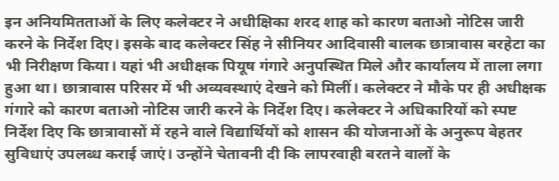इन अनियमितताओं के लिए कलेक्टर ने अधीक्षिका शरद शाह को कारण बताओ नोटिस जारी करने के निर्देश दिए। इसके बाद कलेक्टर सिंह ने सीनियर आदिवासी बालक छात्रावास बरहेटा का भी निरीक्षण किया। यहां भी अधीक्षक पियूष गंगारे अनुपस्थित मिले और कार्यालय में ताला लगा हुआ था। छात्रावास परिसर में भी अव्यवस्थाएं देखने को मिलीं। कलेक्टर ने मौके पर ही अधीक्षक गंगारे को कारण बताओ नोटिस जारी करने के निर्देश दिए। कलेक्टर ने अधिकारियों को स्पष्ट निर्देश दिए कि छात्रावासों में रहने वाले विद्यार्थियों को शासन की योजनाओं के अनुरूप बेहतर सुविधाएं उपलब्ध कराई जाएं। उन्होंने चेतावनी दी कि लापरवाही बरतने वालों के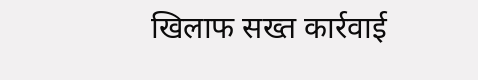खिलाफ सख्त कार्रवाई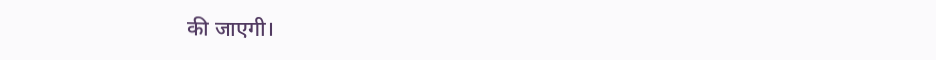की जाएगी।